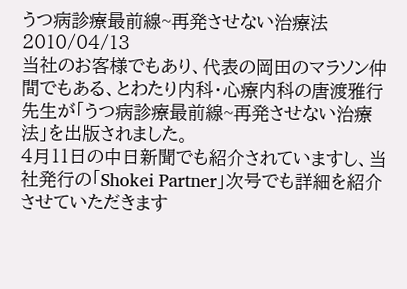うつ病診療最前線~再発させない治療法
2010/04/13
当社のお客様でもあり、代表の岡田のマラソン仲間でもある、とわたり内科・心療内科の唐渡雅行先生が「うつ病診療最前線~再発させない治療法」を出版されました。
4月11日の中日新聞でも紹介されていますし、当社発行の「Shokei Partner」次号でも詳細を紹介させていただきます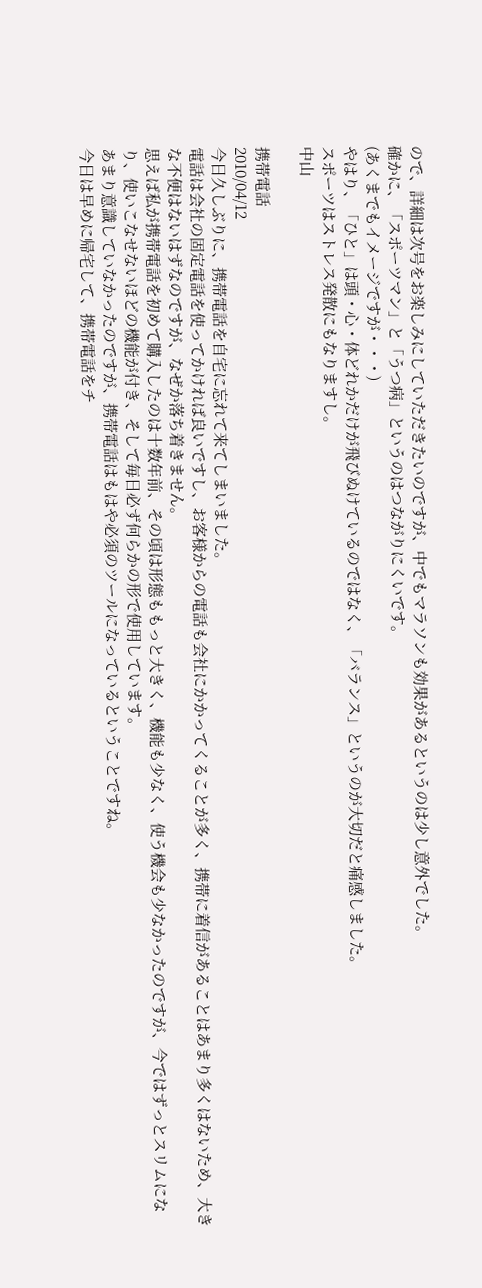ので、詳細は次号をお楽しみにしていただきたいのですが、中でもマラソンも効果があるというのは少し意外でした。
確かに、「スポーツマン」と「うつ病」というのはつながりにくいです。
(あくまでもイメージですが・・・)
やはり、「ひと」は頭・心・体どれかだけが飛びぬけているのではなく、「バランス」というのが大切だと痛感しました。
スポーツはストレス発散にもなりますし。
中山

携帯電話
2010/04/12
今日久しぶりに、携帯電話を自宅に忘れて来てしまいました。
電話は会社の固定電話を使ってかければ良いですし、お客様からの電話も会社にかかってくることが多く、携帯に着信があることはあまり多くはないため、大きな不便はないはずなのですが、なぜか落ち着きません。
思えば私が携帯電話を初めて購入したのは十数年前、その頃は形態ももっと大きく、機能も少なく、使う機会も少なかったのですが、今ではずっとスリムになり、使いこなせないほどの機能が付き、そして毎日必ず何らかの形で使用しています。
あまり意識していなかったのですが、携帯電話はもはや必須のツールになっているということですね。
今日は早めに帰宅して、携帯電話をチ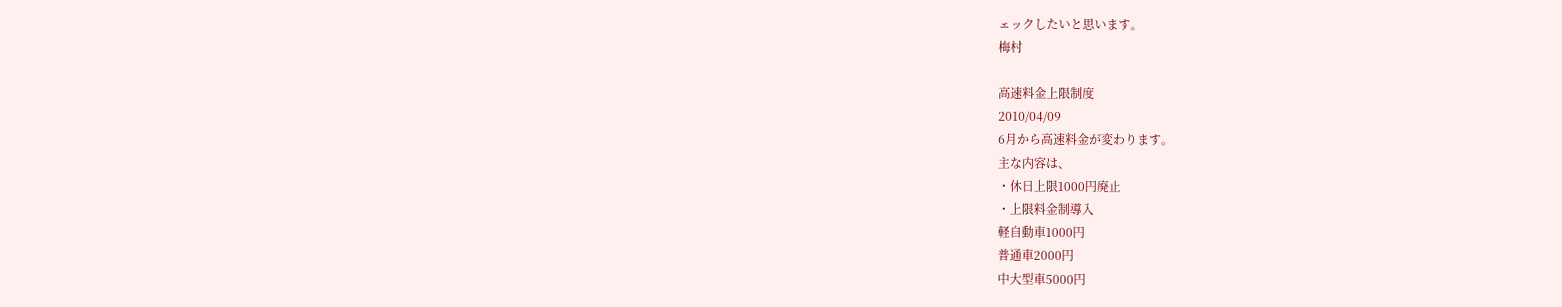ェックしたいと思います。
梅村

高速料金上限制度
2010/04/09
6月から高速料金が変わります。
主な内容は、
・休日上限1000円廃止
・上限料金制導入
軽自動車1000円
普通車2000円
中大型車5000円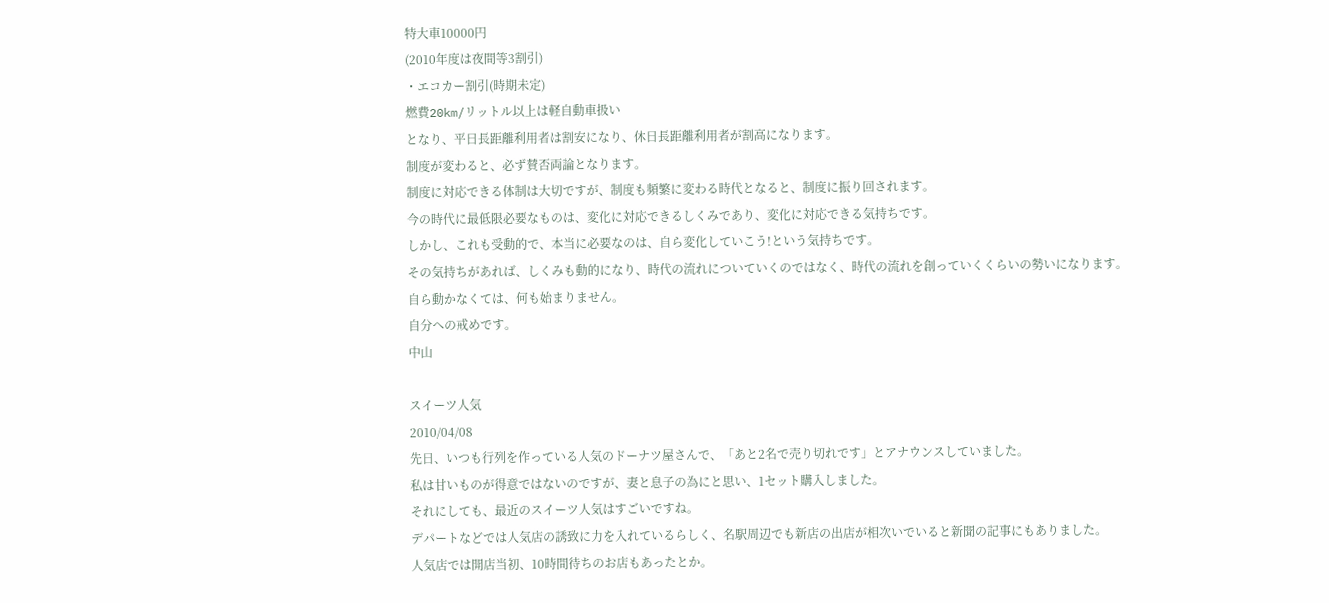特大車10000円
(2010年度は夜間等3割引)
・エコカー割引(時期未定)
燃費20km/リットル以上は軽自動車扱い
となり、平日長距離利用者は割安になり、休日長距離利用者が割高になります。
制度が変わると、必ず賛否両論となります。
制度に対応できる体制は大切ですが、制度も頻繁に変わる時代となると、制度に振り回されます。
今の時代に最低限必要なものは、変化に対応できるしくみであり、変化に対応できる気持ちです。
しかし、これも受動的で、本当に必要なのは、自ら変化していこう!という気持ちです。
その気持ちがあれば、しくみも動的になり、時代の流れについていくのではなく、時代の流れを創っていくくらいの勢いになります。
自ら動かなくては、何も始まりません。
自分への戒めです。
中山

スイーツ人気
2010/04/08
先日、いつも行列を作っている人気のドーナツ屋さんで、「あと2名で売り切れです」とアナウンスしていました。
私は甘いものが得意ではないのですが、妻と息子の為にと思い、1セット購入しました。
それにしても、最近のスイーツ人気はすごいですね。
デパートなどでは人気店の誘致に力を入れているらしく、名駅周辺でも新店の出店が相次いでいると新聞の記事にもありました。
人気店では開店当初、10時間待ちのお店もあったとか。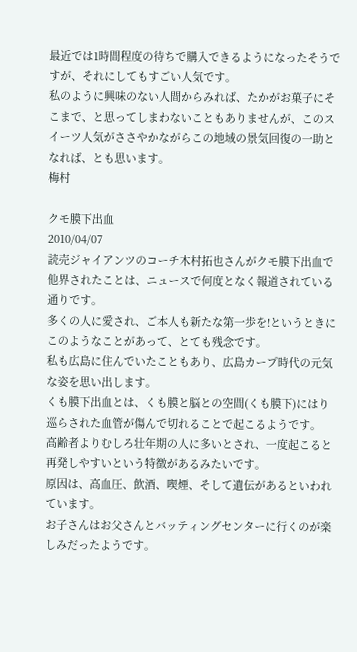最近では1時間程度の待ちで購入できるようになったそうですが、それにしてもすごい人気です。
私のように興味のない人間からみれば、たかがお菓子にそこまで、と思ってしまわないこともありませんが、このスイーツ人気がささやかながらこの地域の景気回復の一助となれば、とも思います。
梅村

クモ膜下出血
2010/04/07
読売ジャイアンツのコーチ木村拓也さんがクモ膜下出血で他界されたことは、ニュースで何度となく報道されている通りです。
多くの人に愛され、ご本人も新たな第一歩を!というときにこのようなことがあって、とても残念です。
私も広島に住んでいたこともあり、広島カープ時代の元気な姿を思い出します。
くも膜下出血とは、くも膜と脳との空間(くも膜下)にはり巡らされた血管が傷んで切れることで起こるようです。
高齢者よりむしろ壮年期の人に多いとされ、一度起こると再発しやすいという特徴があるみたいです。
原因は、高血圧、飲酒、喫煙、そして遺伝があるといわれています。
お子さんはお父さんとバッティングセンターに行くのが楽しみだったようです。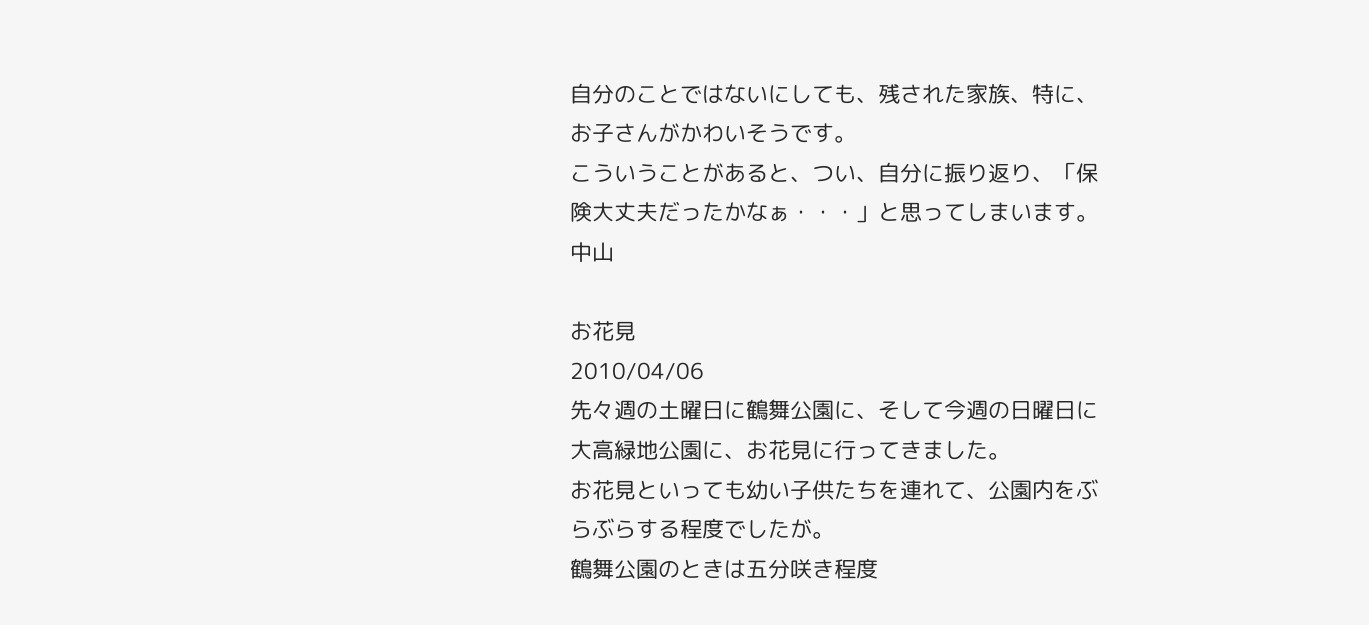自分のことではないにしても、残された家族、特に、お子さんがかわいそうです。
こういうことがあると、つい、自分に振り返り、「保険大丈夫だったかなぁ・・・」と思ってしまいます。
中山

お花見
2010/04/06
先々週の土曜日に鶴舞公園に、そして今週の日曜日に大高緑地公園に、お花見に行ってきました。
お花見といっても幼い子供たちを連れて、公園内をぶらぶらする程度でしたが。
鶴舞公園のときは五分咲き程度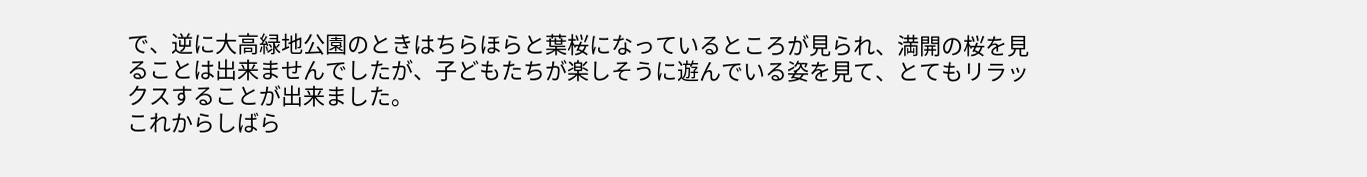で、逆に大高緑地公園のときはちらほらと葉桜になっているところが見られ、満開の桜を見ることは出来ませんでしたが、子どもたちが楽しそうに遊んでいる姿を見て、とてもリラックスすることが出来ました。
これからしばら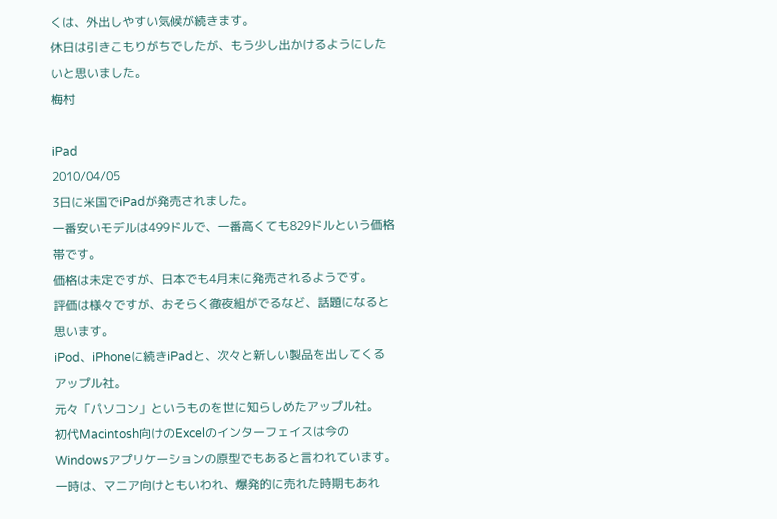くは、外出しやすい気候が続きます。
休日は引きこもりがちでしたが、もう少し出かけるようにしたいと思いました。
梅村

iPad
2010/04/05
3日に米国でiPadが発売されました。
一番安いモデルは499ドルで、一番高くても829ドルという価格帯です。
価格は未定ですが、日本でも4月末に発売されるようです。
評価は様々ですが、おそらく徹夜組がでるなど、話題になると思います。
iPod、iPhoneに続きiPadと、次々と新しい製品を出してくるアップル社。
元々「パソコン」というものを世に知らしめたアップル社。
初代Macintosh向けのExcelのインターフェイスは今のWindowsアプリケーションの原型でもあると言われています。
一時は、マニア向けともいわれ、爆発的に売れた時期もあれ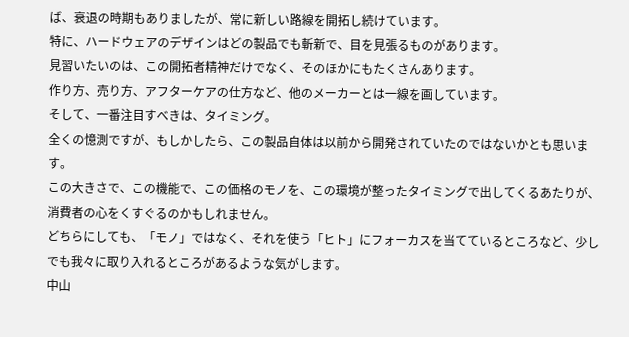ば、衰退の時期もありましたが、常に新しい路線を開拓し続けています。
特に、ハードウェアのデザインはどの製品でも斬新で、目を見張るものがあります。
見習いたいのは、この開拓者精神だけでなく、そのほかにもたくさんあります。
作り方、売り方、アフターケアの仕方など、他のメーカーとは一線を画しています。
そして、一番注目すべきは、タイミング。
全くの憶測ですが、もしかしたら、この製品自体は以前から開発されていたのではないかとも思います。
この大きさで、この機能で、この価格のモノを、この環境が整ったタイミングで出してくるあたりが、消費者の心をくすぐるのかもしれません。
どちらにしても、「モノ」ではなく、それを使う「ヒト」にフォーカスを当てているところなど、少しでも我々に取り入れるところがあるような気がします。
中山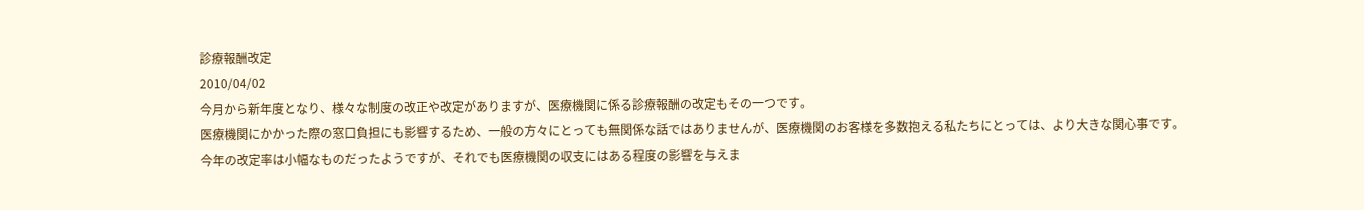診療報酬改定
2010/04/02
今月から新年度となり、様々な制度の改正や改定がありますが、医療機関に係る診療報酬の改定もその一つです。
医療機関にかかった際の窓口負担にも影響するため、一般の方々にとっても無関係な話ではありませんが、医療機関のお客様を多数抱える私たちにとっては、より大きな関心事です。
今年の改定率は小幅なものだったようですが、それでも医療機関の収支にはある程度の影響を与えま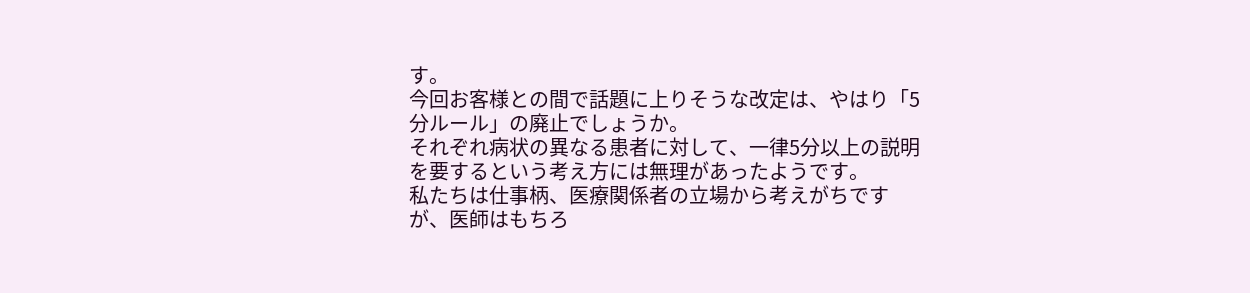す。
今回お客様との間で話題に上りそうな改定は、やはり「5分ルール」の廃止でしょうか。
それぞれ病状の異なる患者に対して、一律5分以上の説明を要するという考え方には無理があったようです。
私たちは仕事柄、医療関係者の立場から考えがちですが、医師はもちろ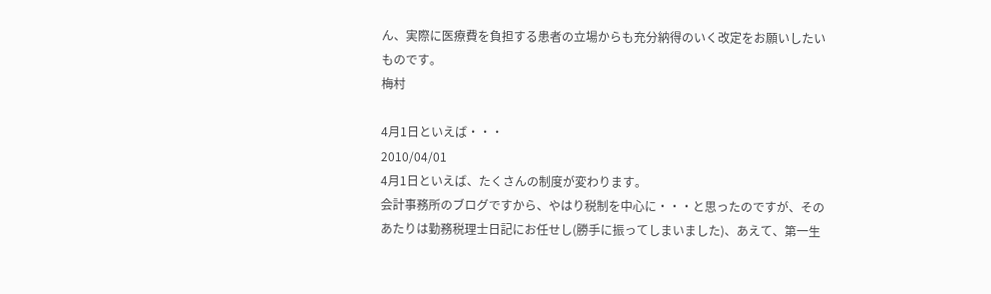ん、実際に医療費を負担する患者の立場からも充分納得のいく改定をお願いしたいものです。
梅村

4月1日といえば・・・
2010/04/01
4月1日といえば、たくさんの制度が変わります。
会計事務所のブログですから、やはり税制を中心に・・・と思ったのですが、そのあたりは勤務税理士日記にお任せし(勝手に振ってしまいました)、あえて、第一生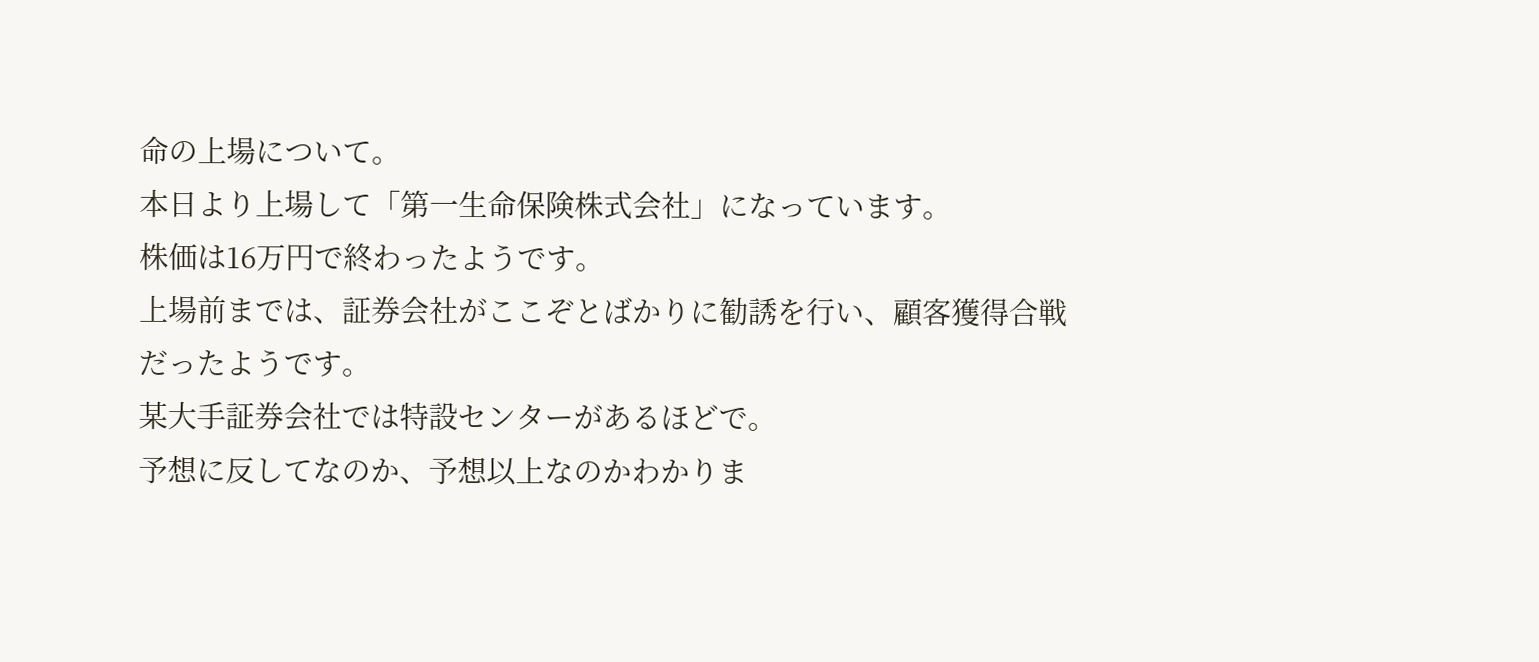命の上場について。
本日より上場して「第一生命保険株式会社」になっています。
株価は16万円で終わったようです。
上場前までは、証券会社がここぞとばかりに勧誘を行い、顧客獲得合戦だったようです。
某大手証券会社では特設センターがあるほどで。
予想に反してなのか、予想以上なのかわかりま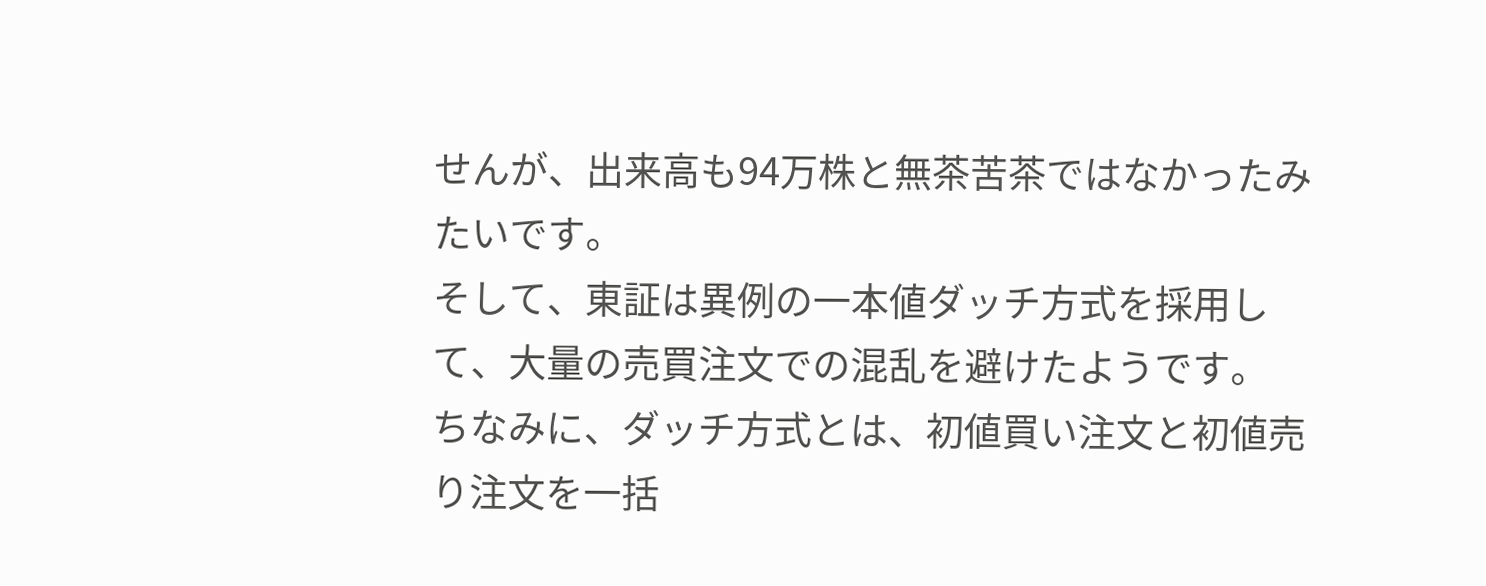せんが、出来高も94万株と無茶苦茶ではなかったみたいです。
そして、東証は異例の一本値ダッチ方式を採用して、大量の売買注文での混乱を避けたようです。
ちなみに、ダッチ方式とは、初値買い注文と初値売り注文を一括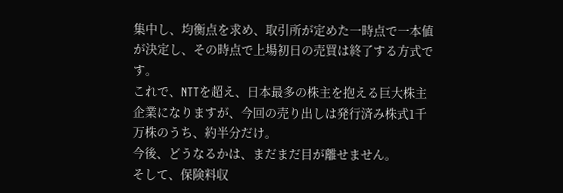集中し、均衡点を求め、取引所が定めた一時点で一本値が決定し、その時点で上場初日の売買は終了する方式です。
これで、NTTを超え、日本最多の株主を抱える巨大株主企業になりますが、今回の売り出しは発行済み株式1千万株のうち、約半分だけ。
今後、どうなるかは、まだまだ目が離せません。
そして、保険料収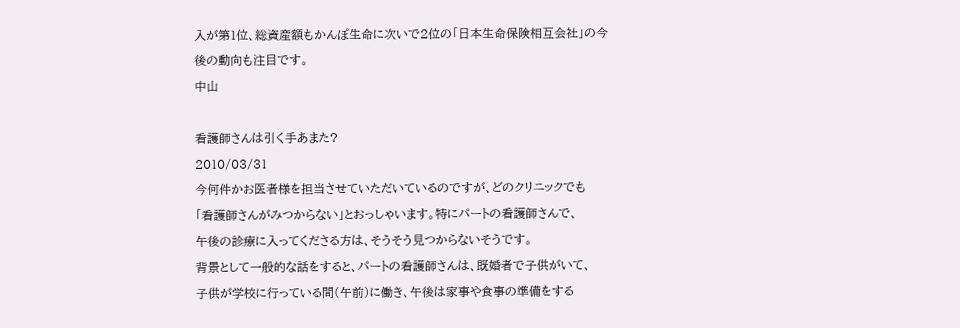入が第1位、総資産額もかんぽ生命に次いで2位の「日本生命保険相互会社」の今後の動向も注目です。
中山

看護師さんは引く手あまた?
2010/03/31
今何件かお医者様を担当させていただいているのですが、どのクリニックでも
「看護師さんがみつからない」とおっしゃいます。特にパートの看護師さんで、
午後の診療に入ってくださる方は、そうそう見つからないそうです。
背景として一般的な話をすると、パートの看護師さんは、既婚者で子供がいて、
子供が学校に行っている間(午前)に働き、午後は家事や食事の準備をする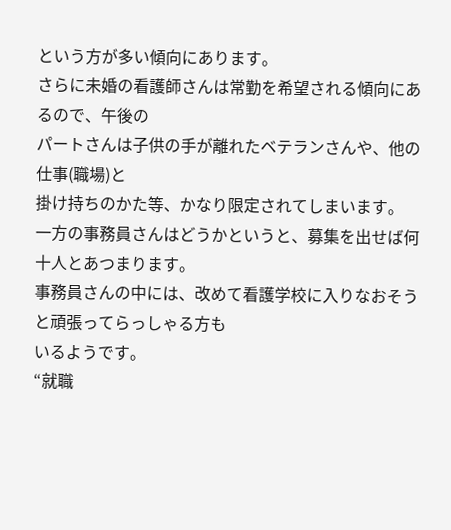という方が多い傾向にあります。
さらに未婚の看護師さんは常勤を希望される傾向にあるので、午後の
パートさんは子供の手が離れたベテランさんや、他の仕事(職場)と
掛け持ちのかた等、かなり限定されてしまいます。
一方の事務員さんはどうかというと、募集を出せば何十人とあつまります。
事務員さんの中には、改めて看護学校に入りなおそうと頑張ってらっしゃる方も
いるようです。
“就職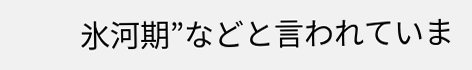氷河期”などと言われていま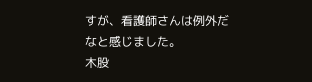すが、看護師さんは例外だなと感じました。
木股